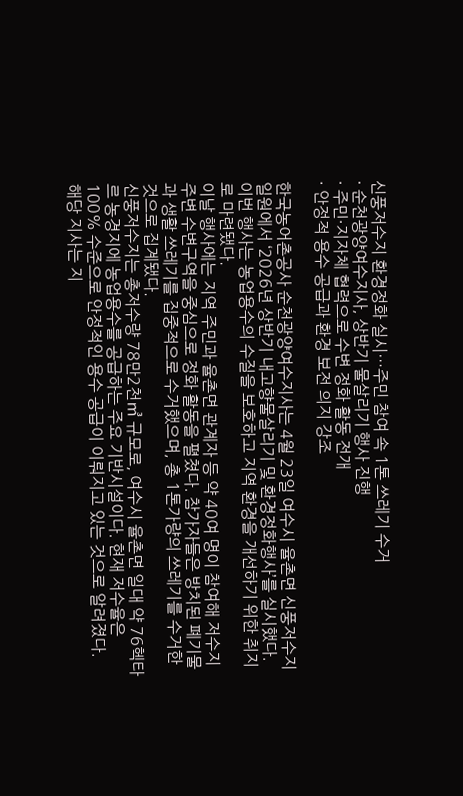신풍저수지 환경정화 실시…주민 참여 속 1톤 쓰레기 수거
· 순천광양여수지사, 상반기 물살리기 행사 진행
· 주민·지자체 협력으로 수변 정화 활동 전개
· 안정적 용수 공급과 환경 보전 의지 강조

한국농어촌공사 순천광양여수지사는 4월 23일 여수시 율촌면 신풍저수지 일원에서 ‘2026년 상반기 내고향물살리기 및 환경정화행사’를 실시했다. 이번 행사는 농업용수의 수질을 보호하고 지역 환경을 개선하기 위한 취지로 마련됐다.
이날 행사에는 지역 주민과 율촌면 관계자 등 약 40여 명이 참여해 저수지 주변 수변구역을 중심으로 정화 활동을 펼쳤다. 참가자들은 방치된 폐기물과 생활 쓰레기를 집중적으로 수거했으며, 총 1톤가량의 쓰레기를 수거한 것으로 집계됐다.
신풍저수지는 총저수량 78만2천㎥ 규모로, 여수시 율촌면 일대 약 76헥타르 농경지에 농업용수를 공급하는 주요 기반시설이다. 현재 저수율은 100% 수준으로 안정적인 용수 공급이 이뤄지고 있는 것으로 알려졌다.
해당 지사는 지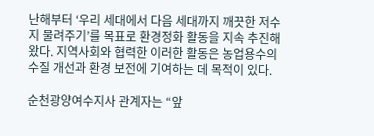난해부터 ‘우리 세대에서 다음 세대까지 깨끗한 저수지 물려주기’를 목표로 환경정화 활동을 지속 추진해 왔다. 지역사회와 협력한 이러한 활동은 농업용수의 수질 개선과 환경 보전에 기여하는 데 목적이 있다.

순천광양여수지사 관계자는 “앞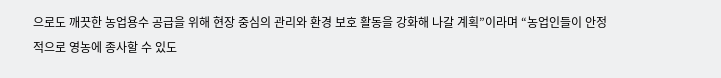으로도 깨끗한 농업용수 공급을 위해 현장 중심의 관리와 환경 보호 활동을 강화해 나갈 계획”이라며 “농업인들이 안정적으로 영농에 종사할 수 있도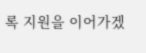록 지원을 이어가겠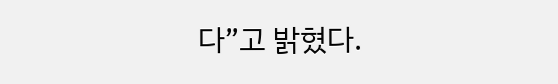다”고 밝혔다.